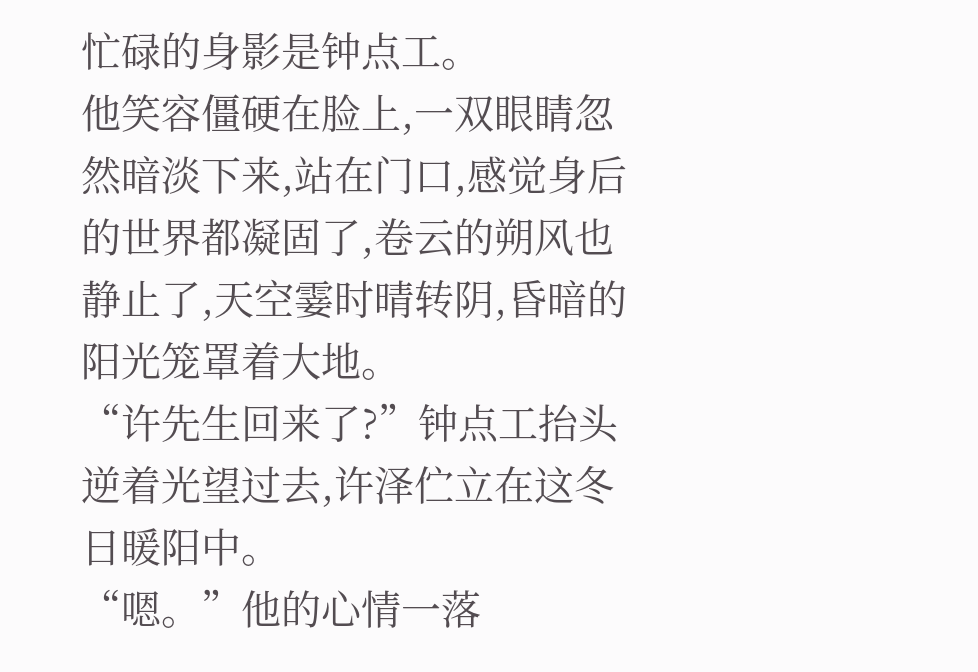忙碌的身影是钟点工。
他笑容僵硬在脸上,一双眼睛忽然暗淡下来,站在门口,感觉身后的世界都凝固了,卷云的朔风也静止了,天空霎时晴转阴,昏暗的阳光笼罩着大地。
“许先生回来了?”钟点工抬头逆着光望过去,许泽伫立在这冬日暖阳中。
“嗯。”他的心情一落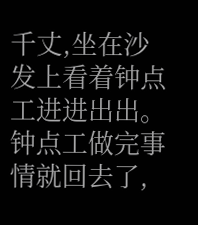千丈,坐在沙发上看着钟点工进进出出。
钟点工做完事情就回去了,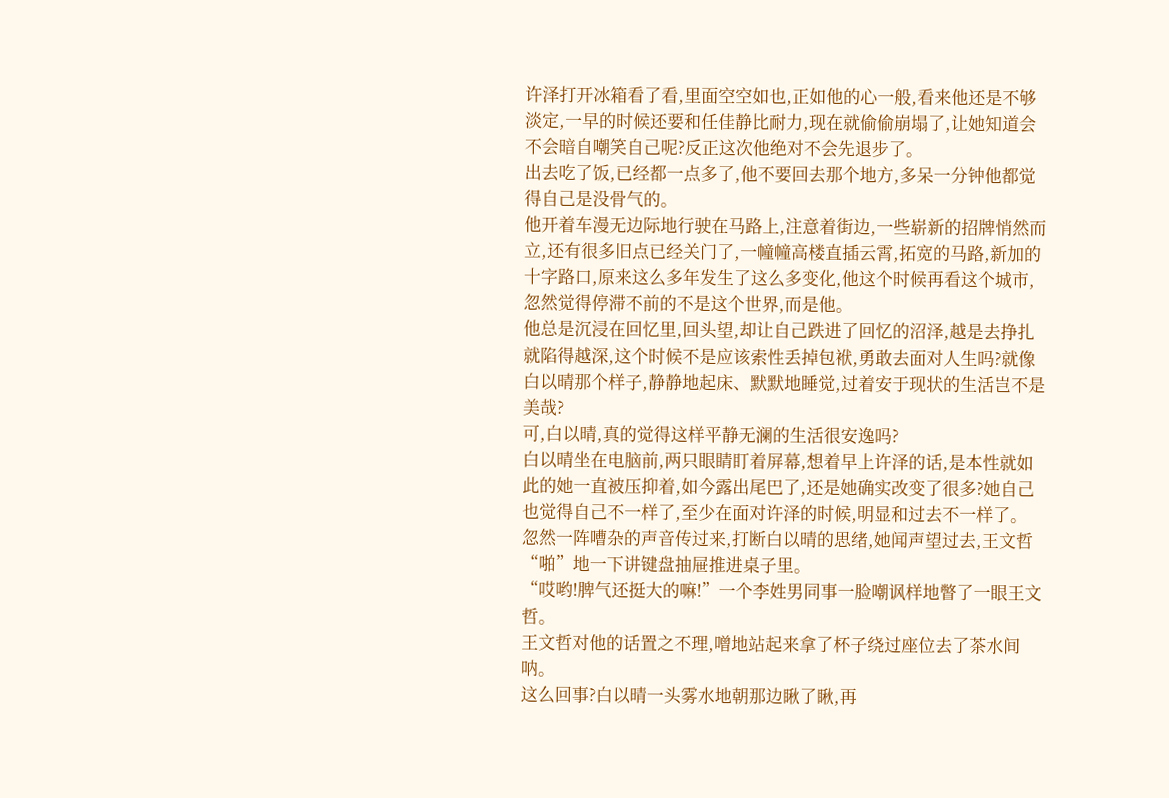许泽打开冰箱看了看,里面空空如也,正如他的心一般,看来他还是不够淡定,一早的时候还要和任佳静比耐力,现在就偷偷崩塌了,让她知道会不会暗自嘲笑自己呢?反正这次他绝对不会先退步了。
出去吃了饭,已经都一点多了,他不要回去那个地方,多呆一分钟他都觉得自己是没骨气的。
他开着车漫无边际地行驶在马路上,注意着街边,一些崭新的招牌悄然而立,还有很多旧点已经关门了,一幢幢高楼直插云霄,拓宽的马路,新加的十字路口,原来这么多年发生了这么多变化,他这个时候再看这个城市,忽然觉得停滞不前的不是这个世界,而是他。
他总是沉浸在回忆里,回头望,却让自己跌进了回忆的沼泽,越是去挣扎就陷得越深,这个时候不是应该索性丢掉包袱,勇敢去面对人生吗?就像白以晴那个样子,静静地起床、默默地睡觉,过着安于现状的生活岂不是美哉?
可,白以晴,真的觉得这样平静无澜的生活很安逸吗?
白以晴坐在电脑前,两只眼睛盯着屏幕,想着早上许泽的话,是本性就如此的她一直被压抑着,如今露出尾巴了,还是她确实改变了很多?她自己也觉得自己不一样了,至少在面对许泽的时候,明显和过去不一样了。
忽然一阵嘈杂的声音传过来,打断白以晴的思绪,她闻声望过去,王文哲“啪”地一下讲键盘抽屉推进桌子里。
“哎哟!脾气还挺大的嘛!”一个李姓男同事一脸嘲讽样地瞥了一眼王文哲。
王文哲对他的话置之不理,噌地站起来拿了杯子绕过座位去了茶水间呐。
这么回事?白以晴一头雾水地朝那边瞅了瞅,再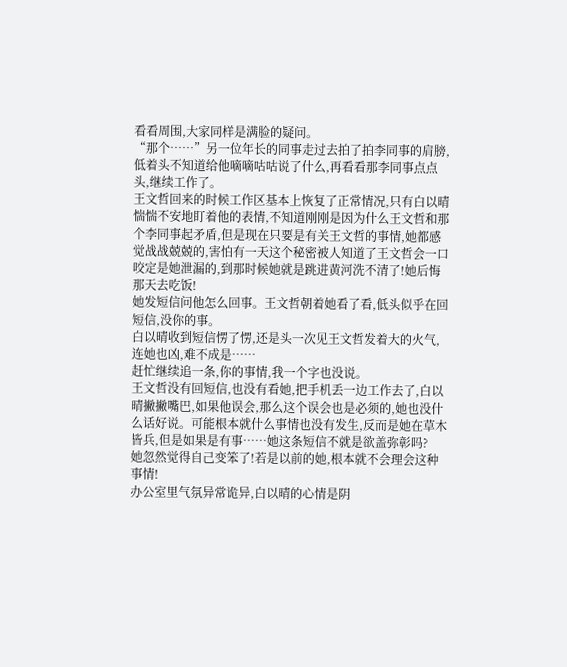看看周围,大家同样是满脸的疑问。
“那个……”另一位年长的同事走过去拍了拍李同事的肩膀,低着头不知道给他嘀嘀咕咕说了什么,再看看那李同事点点头,继续工作了。
王文哲回来的时候工作区基本上恢复了正常情况,只有白以晴惴惴不安地盯着他的表情,不知道刚刚是因为什么王文哲和那个李同事起矛盾,但是现在只要是有关王文哲的事情,她都感觉战战兢兢的,害怕有一天这个秘密被人知道了王文哲会一口咬定是她泄漏的,到那时候她就是跳进黄河洗不清了!她后悔那天去吃饭!
她发短信问他怎么回事。王文哲朝着她看了看,低头似乎在回短信,没你的事。
白以晴收到短信愣了愣,还是头一次见王文哲发着大的火气,连她也凶,难不成是……
赶忙继续追一条,你的事情,我一个字也没说。
王文哲没有回短信,也没有看她,把手机丢一边工作去了,白以晴撇撇嘴巴,如果他误会,那么这个误会也是必须的,她也没什么话好说。可能根本就什么事情也没有发生,反而是她在草木皆兵,但是如果是有事……她这条短信不就是欲盖弥彰吗?
她忽然觉得自己变笨了!若是以前的她,根本就不会理会这种事情!
办公室里气氛异常诡异,白以晴的心情是阴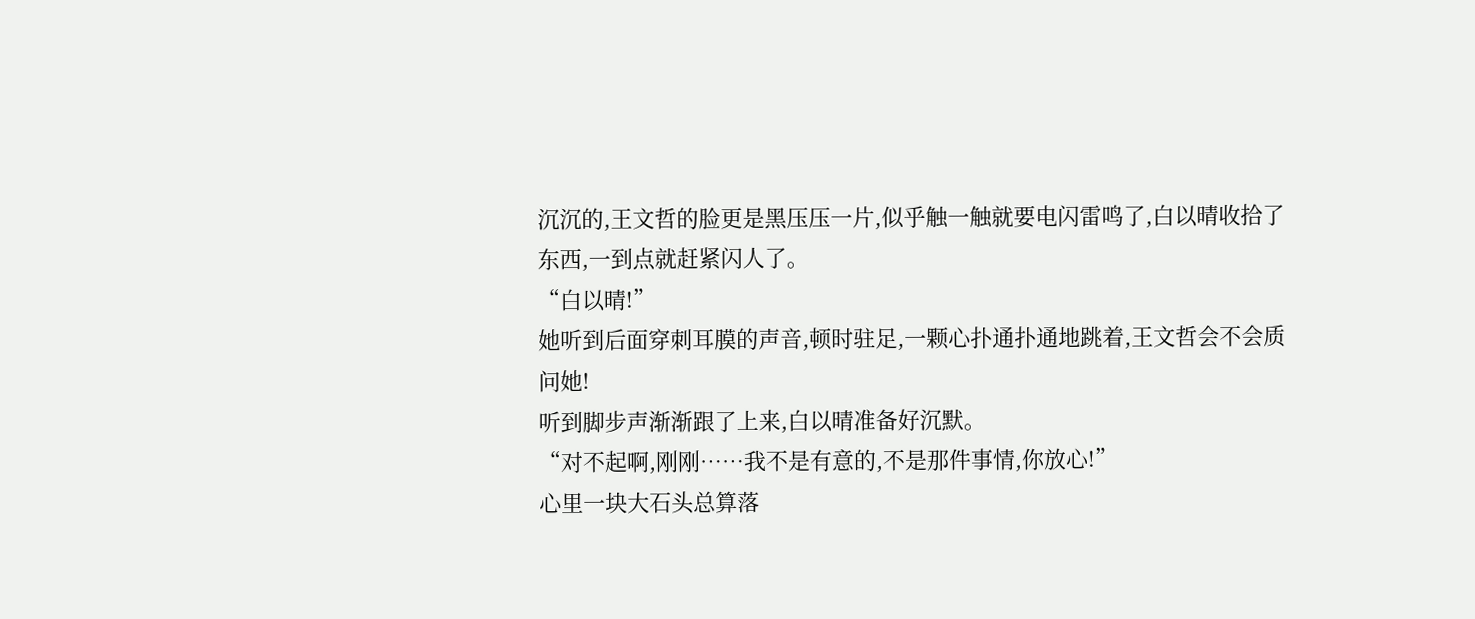沉沉的,王文哲的脸更是黑压压一片,似乎触一触就要电闪雷鸣了,白以晴收拾了东西,一到点就赶紧闪人了。
“白以晴!”
她听到后面穿刺耳膜的声音,顿时驻足,一颗心扑通扑通地跳着,王文哲会不会质问她!
听到脚步声渐渐跟了上来,白以晴准备好沉默。
“对不起啊,刚刚……我不是有意的,不是那件事情,你放心!”
心里一块大石头总算落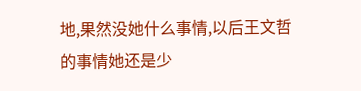地,果然没她什么事情,以后王文哲的事情她还是少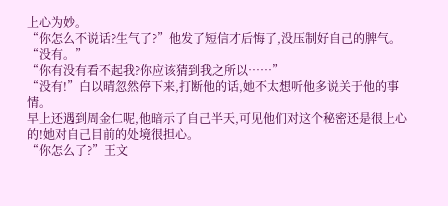上心为妙。
“你怎么不说话?生气了?”他发了短信才后悔了,没压制好自己的脾气。
“没有。”
“你有没有看不起我?你应该猜到我之所以……”
“没有!”白以晴忽然停下来,打断他的话,她不太想听他多说关于他的事情。
早上还遇到周金仁呢,他暗示了自己半天,可见他们对这个秘密还是很上心的!她对自己目前的处境很担心。
“你怎么了?”王文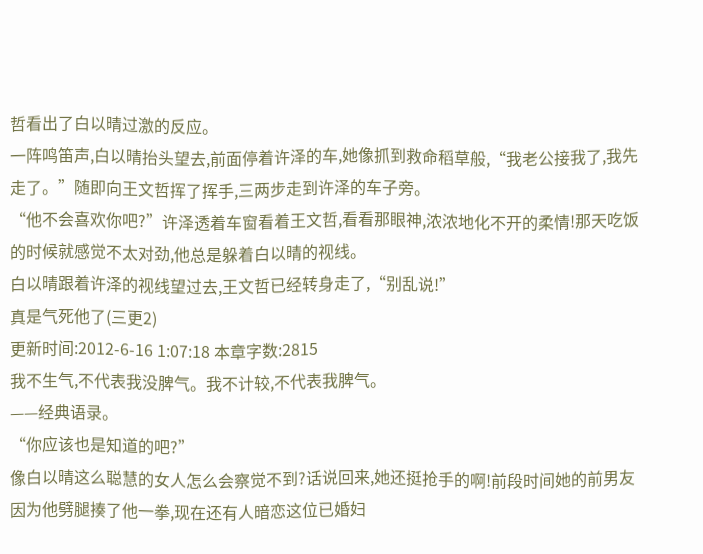哲看出了白以晴过激的反应。
一阵鸣笛声,白以晴抬头望去,前面停着许泽的车,她像抓到救命稻草般,“我老公接我了,我先走了。”随即向王文哲挥了挥手,三两步走到许泽的车子旁。
“他不会喜欢你吧?”许泽透着车窗看着王文哲,看看那眼神,浓浓地化不开的柔情!那天吃饭的时候就感觉不太对劲,他总是躲着白以晴的视线。
白以晴跟着许泽的视线望过去,王文哲已经转身走了,“别乱说!”
真是气死他了(三更2)
更新时间:2012-6-16 1:07:18 本章字数:2815
我不生气,不代表我没脾气。我不计较,不代表我脾气。
——经典语录。
“你应该也是知道的吧?”
像白以晴这么聪慧的女人怎么会察觉不到?话说回来,她还挺抢手的啊!前段时间她的前男友因为他劈腿揍了他一拳,现在还有人暗恋这位已婚妇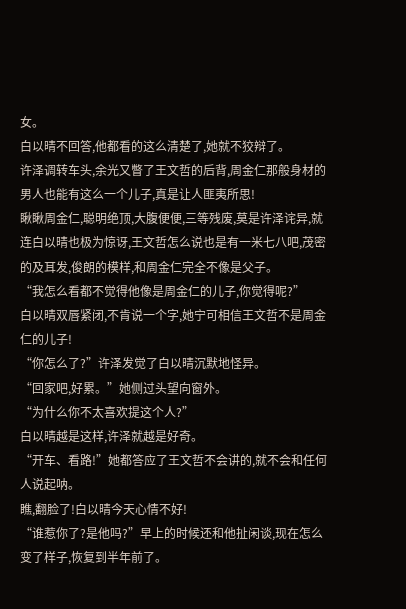女。
白以晴不回答,他都看的这么清楚了,她就不狡辩了。
许泽调转车头,余光又瞥了王文哲的后背,周金仁那般身材的男人也能有这么一个儿子,真是让人匪夷所思!
瞅瞅周金仁,聪明绝顶,大腹便便,三等残废,莫是许泽诧异,就连白以晴也极为惊讶,王文哲怎么说也是有一米七八吧,茂密的及耳发,俊朗的模样,和周金仁完全不像是父子。
“我怎么看都不觉得他像是周金仁的儿子,你觉得呢?”
白以晴双唇紧闭,不肯说一个字,她宁可相信王文哲不是周金仁的儿子!
“你怎么了?”许泽发觉了白以晴沉默地怪异。
“回家吧,好累。”她侧过头望向窗外。
“为什么你不太喜欢提这个人?”
白以晴越是这样,许泽就越是好奇。
“开车、看路!”她都答应了王文哲不会讲的,就不会和任何人说起呐。
瞧,翻脸了!白以晴今天心情不好!
“谁惹你了?是他吗?”早上的时候还和他扯闲谈,现在怎么变了样子,恢复到半年前了。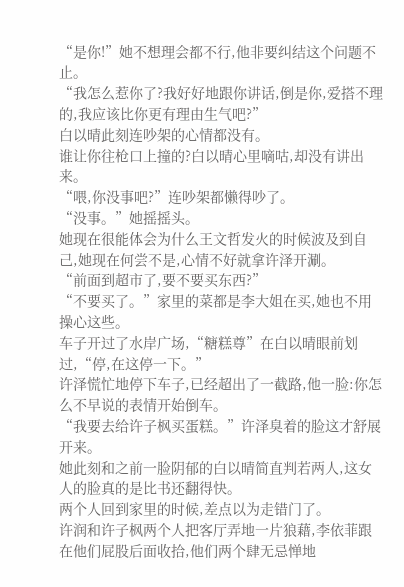“是你!”她不想理会都不行,他非要纠结这个问题不止。
“我怎么惹你了?我好好地跟你讲话,倒是你,爱搭不理的,我应该比你更有理由生气吧?”
白以晴此刻连吵架的心情都没有。
谁让你往枪口上撞的?白以晴心里嘀咕,却没有讲出来。
“喂,你没事吧?”连吵架都懒得吵了。
“没事。”她摇摇头。
她现在很能体会为什么王文哲发火的时候波及到自己,她现在何尝不是,心情不好就拿许泽开涮。
“前面到超市了,要不要买东西?”
“不要买了。”家里的菜都是李大姐在买,她也不用操心这些。
车子开过了水岸广场,“糖糕尊”在白以晴眼前划过,“停,在这停一下。”
许泽慌忙地停下车子,已经超出了一截路,他一脸:你怎么不早说的表情开始倒车。
“我要去给许子枫买蛋糕。”许泽臭着的脸这才舒展开来。
她此刻和之前一脸阴郁的白以晴简直判若两人,这女人的脸真的是比书还翻得快。
两个人回到家里的时候,差点以为走错门了。
许润和许子枫两个人把客厅弄地一片狼藉,李依菲跟在他们屁股后面收拾,他们两个肆无忌惮地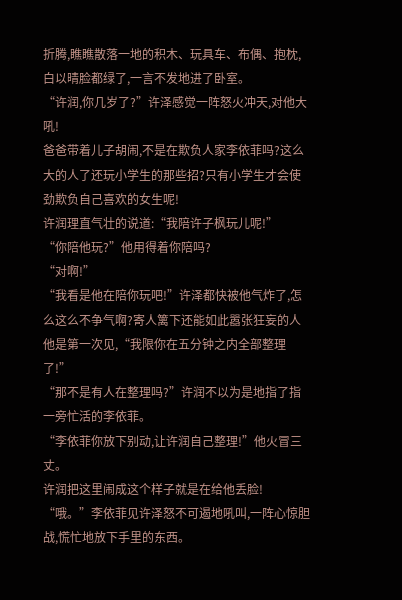折腾,瞧瞧散落一地的积木、玩具车、布偶、抱枕,白以晴脸都绿了,一言不发地进了卧室。
“许润,你几岁了?”许泽感觉一阵怒火冲天,对他大吼!
爸爸带着儿子胡闹,不是在欺负人家李依菲吗?这么大的人了还玩小学生的那些招?只有小学生才会使劲欺负自己喜欢的女生呢!
许润理直气壮的说道:“我陪许子枫玩儿呢!”
“你陪他玩?”他用得着你陪吗?
“对啊!”
“我看是他在陪你玩吧!”许泽都快被他气炸了,怎么这么不争气啊?寄人篱下还能如此嚣张狂妄的人他是第一次见,“我限你在五分钟之内全部整理了!”
“那不是有人在整理吗?”许润不以为是地指了指一旁忙活的李依菲。
“李依菲你放下别动,让许润自己整理!”他火冒三丈。
许润把这里闹成这个样子就是在给他丢脸!
“哦。”李依菲见许泽怒不可遏地吼叫,一阵心惊胆战,慌忙地放下手里的东西。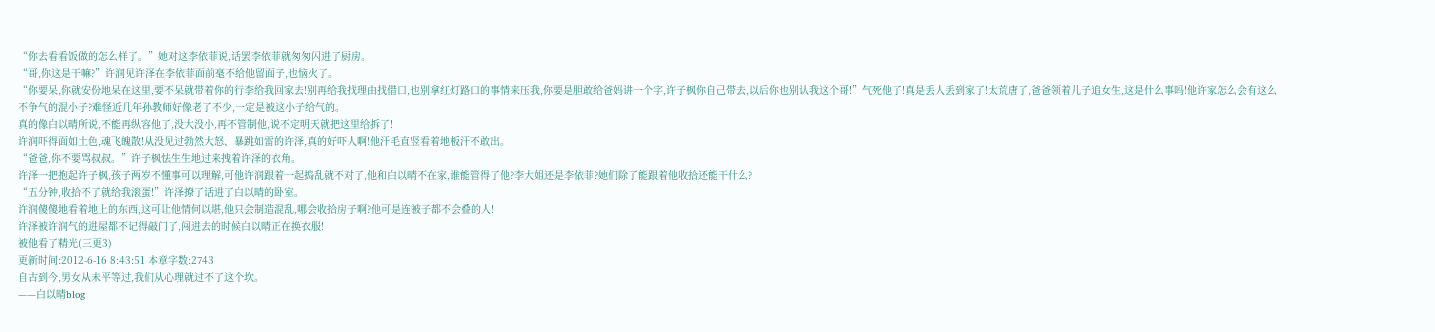“你去看看饭做的怎么样了。”她对这李依菲说,话罢李依菲就匆匆闪进了厨房。
“哥,你这是干嘛?”许润见许泽在李依菲面前毫不给他留面子,也恼火了。
“你要呆,你就安份地呆在这里,要不呆就带着你的行李给我回家去!别再给我找理由找借口,也别拿红灯路口的事情来压我,你要是胆敢给爸妈讲一个字,许子枫你自己带去,以后你也别认我这个哥!”气死他了!真是丢人丢到家了!太荒唐了,爸爸领着儿子追女生,这是什么事吗!他许家怎么会有这么不争气的混小子?难怪近几年孙教师好像老了不少,一定是被这小子给气的。
真的像白以晴所说,不能再纵容他了,没大没小,再不管制他,说不定明天就把这里给拆了!
许润吓得面如土色,魂飞魄散!从没见过勃然大怒、暴跳如雷的许泽,真的好吓人啊!他汗毛直竖看着地板汗不敢出。
“爸爸,你不要骂叔叔。”许子枫怯生生地过来拽着许泽的衣角。
许泽一把抱起许子枫,孩子两岁不懂事可以理解,可他许润跟着一起捣乱就不对了,他和白以晴不在家,谁能管得了他?李大姐还是李依菲?她们除了能跟着他收拾还能干什么?
“五分钟,收拾不了就给我滚蛋!”许泽撩了话进了白以晴的卧室。
许润傻傻地看着地上的东西,这可让他情何以堪,他只会制造混乱,哪会收拾房子啊?他可是连被子都不会叠的人!
许泽被许润气的进屋都不记得敲门了,闯进去的时候白以晴正在换衣服!
被他看了精光(三更3)
更新时间:2012-6-16 8:43:51 本章字数:2743
自古到今,男女从未平等过,我们从心理就过不了这个坎。
——白以晴blog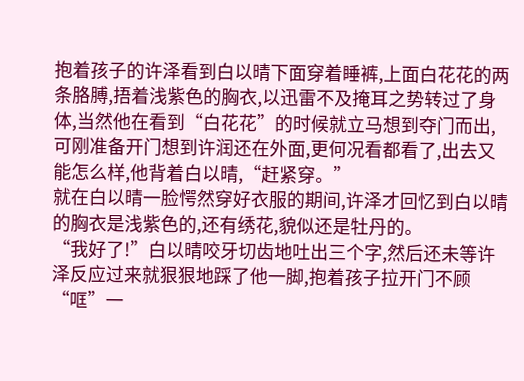抱着孩子的许泽看到白以晴下面穿着睡裤,上面白花花的两条胳膊,捂着浅紫色的胸衣,以迅雷不及掩耳之势转过了身体,当然他在看到“白花花”的时候就立马想到夺门而出,可刚准备开门想到许润还在外面,更何况看都看了,出去又能怎么样,他背着白以晴,“赶紧穿。”
就在白以晴一脸愕然穿好衣服的期间,许泽才回忆到白以晴的胸衣是浅紫色的,还有绣花,貌似还是牡丹的。
“我好了!”白以晴咬牙切齿地吐出三个字,然后还未等许泽反应过来就狠狠地踩了他一脚,抱着孩子拉开门不顾“哐”一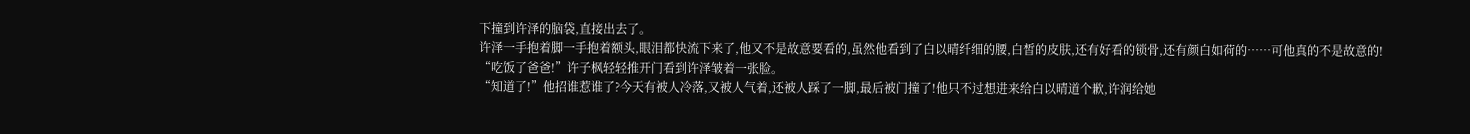下撞到许泽的脑袋,直接出去了。
许泽一手抱着脚一手抱着额头,眼泪都快流下来了,他又不是故意要看的,虽然他看到了白以晴纤细的腰,白皙的皮肤,还有好看的锁骨,还有颜白如荷的……可他真的不是故意的!
“吃饭了爸爸!”许子枫轻轻推开门看到许泽皱着一张脸。
“知道了!”他招谁惹谁了?今天有被人冷落,又被人气着,还被人踩了一脚,最后被门撞了!他只不过想进来给白以晴道个歉,许润给她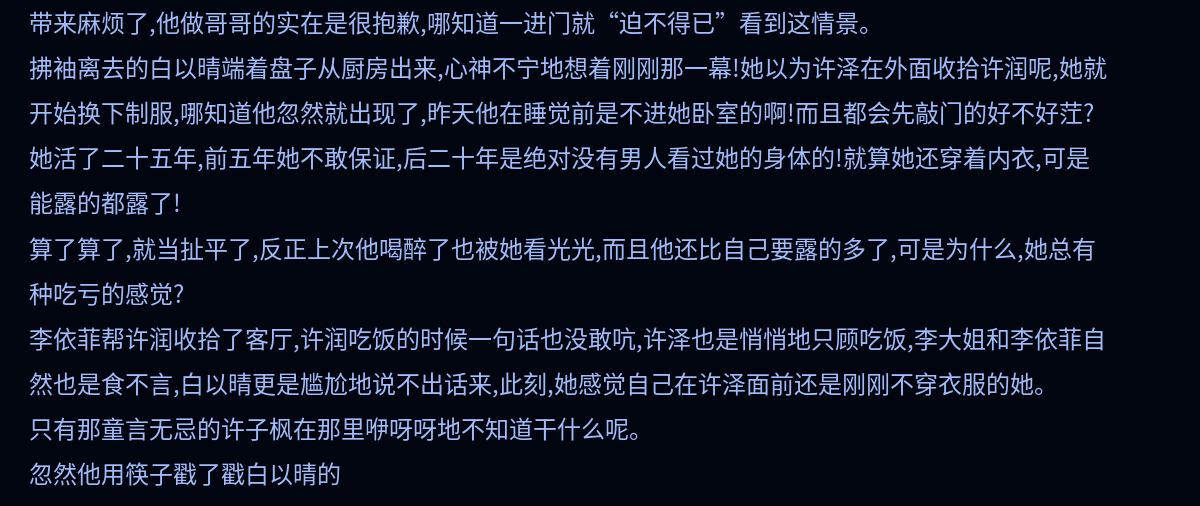带来麻烦了,他做哥哥的实在是很抱歉,哪知道一进门就“迫不得已”看到这情景。
拂袖离去的白以晴端着盘子从厨房出来,心神不宁地想着刚刚那一幕!她以为许泽在外面收拾许润呢,她就开始换下制服,哪知道他忽然就出现了,昨天他在睡觉前是不进她卧室的啊!而且都会先敲门的好不好茳?
她活了二十五年,前五年她不敢保证,后二十年是绝对没有男人看过她的身体的!就算她还穿着内衣,可是能露的都露了!
算了算了,就当扯平了,反正上次他喝醉了也被她看光光,而且他还比自己要露的多了,可是为什么,她总有种吃亏的感觉?
李依菲帮许润收拾了客厅,许润吃饭的时候一句话也没敢吭,许泽也是悄悄地只顾吃饭,李大姐和李依菲自然也是食不言,白以晴更是尴尬地说不出话来,此刻,她感觉自己在许泽面前还是刚刚不穿衣服的她。
只有那童言无忌的许子枫在那里咿呀呀地不知道干什么呢。
忽然他用筷子戳了戳白以晴的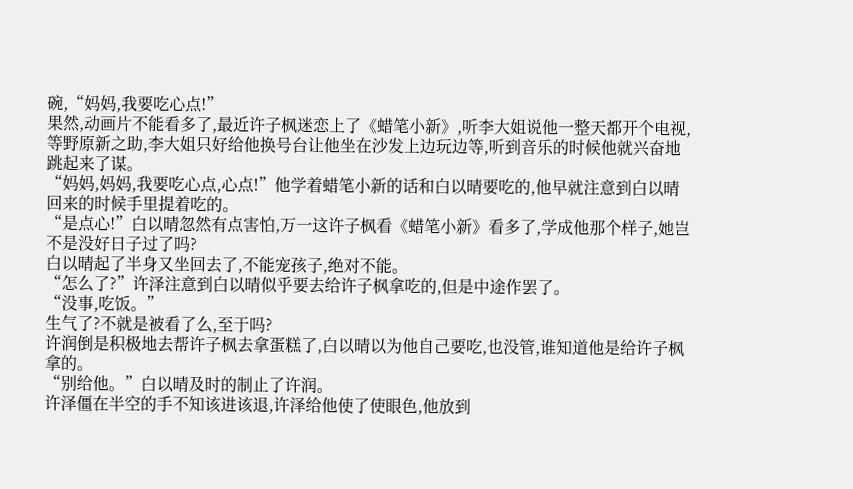碗,“妈妈,我要吃心点!”
果然,动画片不能看多了,最近许子枫迷恋上了《蜡笔小新》,听李大姐说他一整天都开个电视,等野原新之助,李大姐只好给他换号台让他坐在沙发上边玩边等,听到音乐的时候他就兴奋地跳起来了谋。
“妈妈,妈妈,我要吃心点,心点!”他学着蜡笔小新的话和白以晴要吃的,他早就注意到白以晴回来的时候手里提着吃的。
“是点心!”白以晴忽然有点害怕,万一这许子枫看《蜡笔小新》看多了,学成他那个样子,她岂不是没好日子过了吗?
白以晴起了半身又坐回去了,不能宠孩子,绝对不能。
“怎么了?”许泽注意到白以晴似乎要去给许子枫拿吃的,但是中途作罢了。
“没事,吃饭。”
生气了?不就是被看了么,至于吗?
许润倒是积极地去帮许子枫去拿蛋糕了,白以晴以为他自己要吃,也没管,谁知道他是给许子枫拿的。
“别给他。”白以晴及时的制止了许润。
许泽僵在半空的手不知该进该退,许泽给他使了使眼色,他放到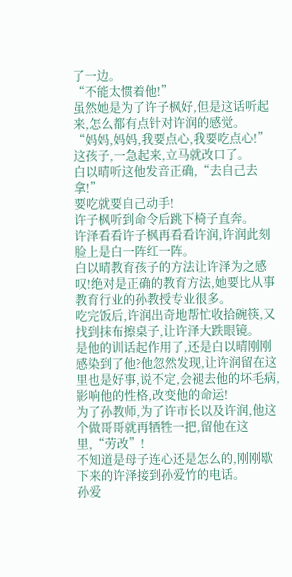了一边。
“不能太惯着他!”
虽然她是为了许子枫好,但是这话听起来,怎么都有点针对许润的感觉。
“妈妈,妈妈,我要点心,我要吃点心!”这孩子,一急起来,立马就改口了。
白以晴听这他发音正确,“去自己去拿!”
要吃就要自己动手!
许子枫听到命令后跳下椅子直奔。
许泽看看许子枫再看看许润,许润此刻脸上是白一阵红一阵。
白以晴教育孩子的方法让许泽为之感叹!绝对是正确的教育方法,她要比从事教育行业的孙教授专业很多。
吃完饭后,许润出奇地帮忙收拾碗筷,又找到抹布擦桌子,让许泽大跌眼镜。
是他的训话起作用了,还是白以晴刚刚感染到了他?他忽然发现,让许润留在这里也是好事,说不定,会褪去他的坏毛病,影响他的性格,改变他的命运!
为了孙教师,为了许市长以及许润,他这个做哥哥就再牺牲一把,留他在这里,“劳改”!
不知道是母子连心还是怎么的,刚刚歇下来的许泽接到孙爱竹的电话。
孙爱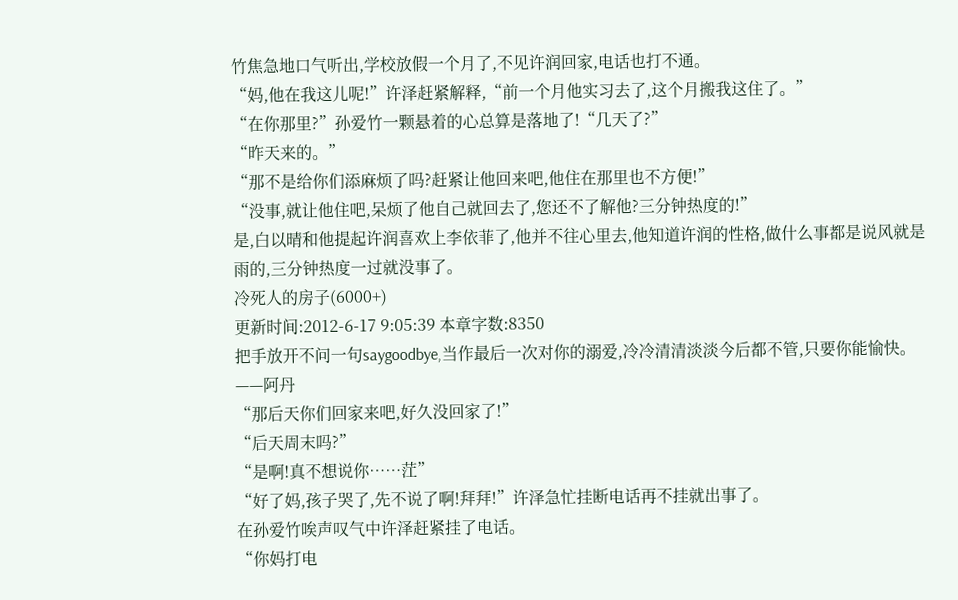竹焦急地口气听出,学校放假一个月了,不见许润回家,电话也打不通。
“妈,他在我这儿呢!”许泽赶紧解释,“前一个月他实习去了,这个月搬我这住了。”
“在你那里?”孙爱竹一颗悬着的心总算是落地了!“几天了?”
“昨天来的。”
“那不是给你们添麻烦了吗?赶紧让他回来吧,他住在那里也不方便!”
“没事,就让他住吧,呆烦了他自己就回去了,您还不了解他?三分钟热度的!”
是,白以晴和他提起许润喜欢上李依菲了,他并不往心里去,他知道许润的性格,做什么事都是说风就是雨的,三分钟热度一过就没事了。
冷死人的房子(6000+)
更新时间:2012-6-17 9:05:39 本章字数:8350
把手放开不问一句saygoodbye,当作最后一次对你的溺爱,冷冷清清淡淡今后都不管,只要你能愉快。
——阿丹
“那后天你们回家来吧,好久没回家了!”
“后天周末吗?”
“是啊!真不想说你……茳”
“好了妈,孩子哭了,先不说了啊!拜拜!”许泽急忙挂断电话再不挂就出事了。
在孙爱竹唉声叹气中许泽赶紧挂了电话。
“你妈打电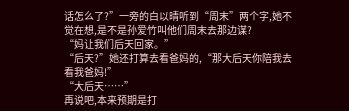话怎么了?”一旁的白以晴听到“周末”两个字,她不觉在想,是不是孙爱竹叫他们周末去那边谋?
“妈让我们后天回家。”
“后天?”她还打算去看爸妈的,“那大后天你陪我去看我爸妈!”
“大后天……”
再说吧,本来预期是打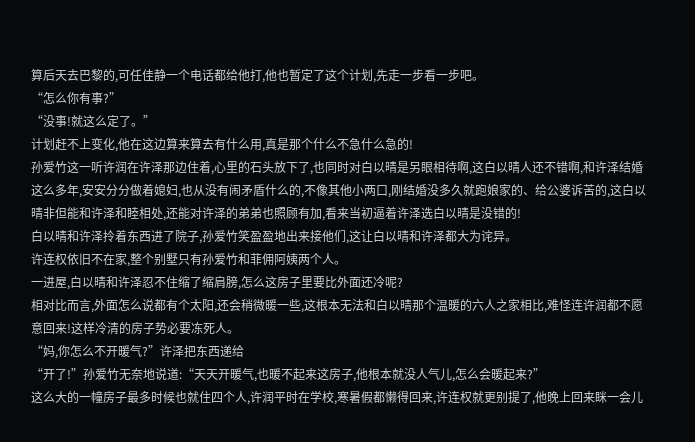算后天去巴黎的,可任佳静一个电话都给他打,他也暂定了这个计划,先走一步看一步吧。
“怎么你有事?”
“没事!就这么定了。”
计划赶不上变化,他在这边算来算去有什么用,真是那个什么不急什么急的!
孙爱竹这一听许润在许泽那边住着,心里的石头放下了,也同时对白以晴是另眼相待啊,这白以晴人还不错啊,和许泽结婚这么多年,安安分分做着媳妇,也从没有闹矛盾什么的,不像其他小两口,刚结婚没多久就跑娘家的、给公婆诉苦的,这白以晴非但能和许泽和睦相处,还能对许泽的弟弟也照顾有加,看来当初逼着许泽选白以晴是没错的!
白以晴和许泽拎着东西进了院子,孙爱竹笑盈盈地出来接他们,这让白以晴和许泽都大为诧异。
许连权依旧不在家,整个别墅只有孙爱竹和菲佣阿姨两个人。
一进屋,白以晴和许泽忍不住缩了缩肩膀,怎么这房子里要比外面还冷呢?
相对比而言,外面怎么说都有个太阳,还会稍微暖一些,这根本无法和白以晴那个温暖的六人之家相比,难怪连许润都不愿意回来!这样冷清的房子势必要冻死人。
“妈,你怎么不开暖气?”许泽把东西递给
“开了!”孙爱竹无奈地说道:“天天开暖气,也暖不起来这房子,他根本就没人气儿,怎么会暖起来?”
这么大的一幢房子最多时候也就住四个人,许润平时在学校,寒暑假都懒得回来,许连权就更别提了,他晚上回来眯一会儿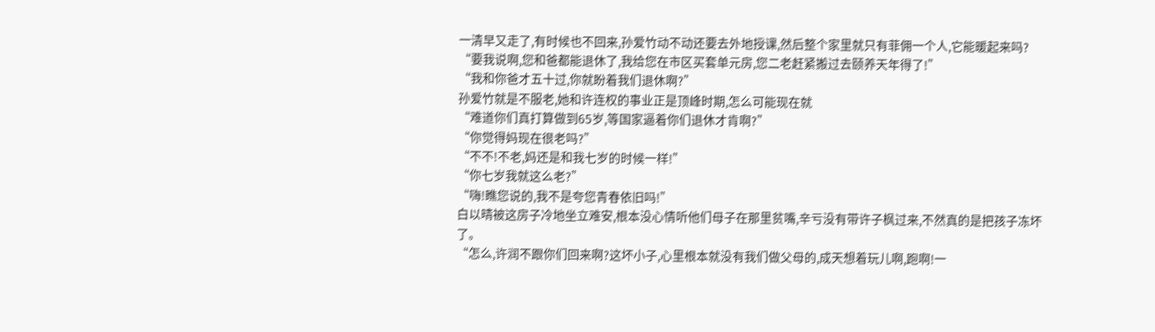一清早又走了,有时候也不回来,孙爱竹动不动还要去外地授课,然后整个家里就只有菲佣一个人,它能暖起来吗?
“要我说啊,您和爸都能退休了,我给您在市区买套单元房,您二老赶紧搬过去颐养天年得了!”
“我和你爸才五十过,你就盼着我们退休啊?”
孙爱竹就是不服老,她和许连权的事业正是顶峰时期,怎么可能现在就
“难道你们真打算做到65岁,等国家逼着你们退休才肯啊?”
“你觉得妈现在很老吗?”
“不不!不老,妈还是和我七岁的时候一样!”
“你七岁我就这么老?”
“嗨!瞧您说的,我不是夸您青春依旧吗!”
白以晴被这房子冷地坐立难安,根本没心情听他们母子在那里贫嘴,辛亏没有带许子枫过来,不然真的是把孩子冻坏了。
“怎么,许润不跟你们回来啊?这坏小子,心里根本就没有我们做父母的,成天想着玩儿啊,跑啊!一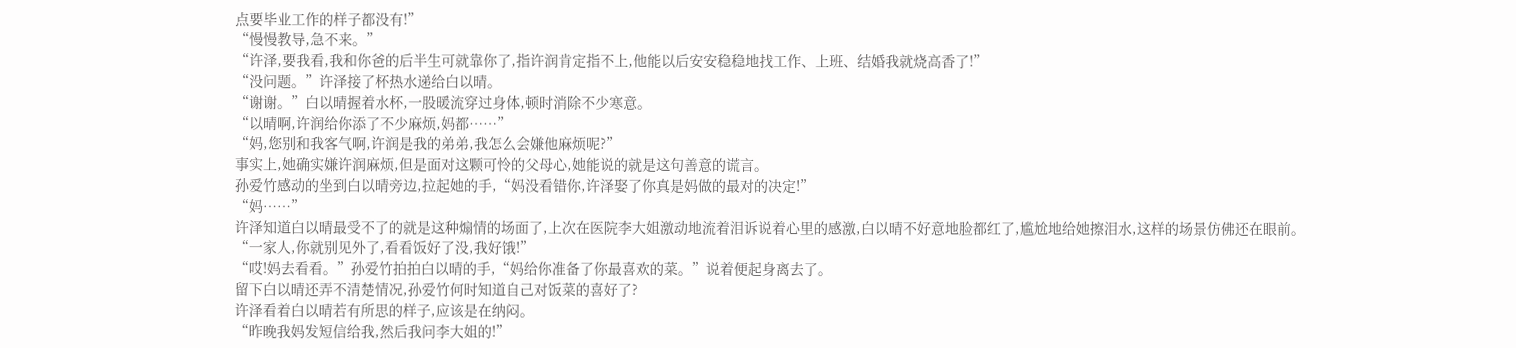点要毕业工作的样子都没有!”
“慢慢教导,急不来。”
“许泽,要我看,我和你爸的后半生可就靠你了,指许润肯定指不上,他能以后安安稳稳地找工作、上班、结婚我就烧高香了!”
“没问题。”许泽接了杯热水递给白以晴。
“谢谢。”白以晴握着水杯,一股暖流穿过身体,顿时消除不少寒意。
“以晴啊,许润给你添了不少麻烦,妈都……”
“妈,您别和我客气啊,许润是我的弟弟,我怎么会嫌他麻烦呢?”
事实上,她确实嫌许润麻烦,但是面对这颗可怜的父母心,她能说的就是这句善意的谎言。
孙爱竹感动的坐到白以晴旁边,拉起她的手,“妈没看错你,许泽娶了你真是妈做的最对的决定!”
“妈……”
许泽知道白以晴最受不了的就是这种煽情的场面了,上次在医院李大姐激动地流着泪诉说着心里的感激,白以晴不好意地脸都红了,尴尬地给她擦泪水,这样的场景仿佛还在眼前。
“一家人,你就别见外了,看看饭好了没,我好饿!”
“哎!妈去看看。”孙爱竹拍拍白以晴的手,“妈给你准备了你最喜欢的菜。”说着便起身离去了。
留下白以晴还弄不清楚情况,孙爱竹何时知道自己对饭菜的喜好了?
许泽看着白以晴若有所思的样子,应该是在纳闷。
“昨晚我妈发短信给我,然后我问李大姐的!”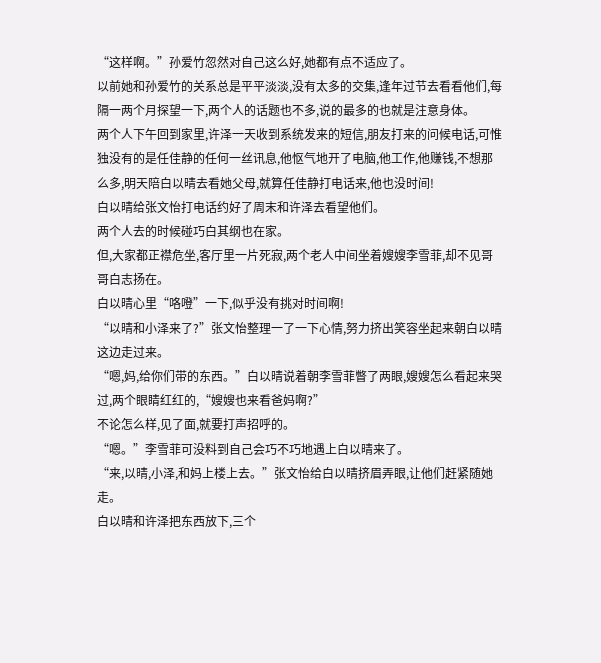“这样啊。”孙爱竹忽然对自己这么好,她都有点不适应了。
以前她和孙爱竹的关系总是平平淡淡,没有太多的交集,逢年过节去看看他们,每隔一两个月探望一下,两个人的话题也不多,说的最多的也就是注意身体。
两个人下午回到家里,许泽一天收到系统发来的短信,朋友打来的问候电话,可惟独没有的是任佳静的任何一丝讯息,他怄气地开了电脑,他工作,他赚钱,不想那么多,明天陪白以晴去看她父母,就算任佳静打电话来,他也没时间!
白以晴给张文怡打电话约好了周末和许泽去看望他们。
两个人去的时候碰巧白其纲也在家。
但,大家都正襟危坐,客厅里一片死寂,两个老人中间坐着嫂嫂李雪菲,却不见哥哥白志扬在。
白以晴心里“咯噔”一下,似乎没有挑对时间啊!
“以晴和小泽来了?”张文怡整理一了一下心情,努力挤出笑容坐起来朝白以晴这边走过来。
“嗯,妈,给你们带的东西。”白以晴说着朝李雪菲瞥了两眼,嫂嫂怎么看起来哭过,两个眼睛红红的,“嫂嫂也来看爸妈啊?”
不论怎么样,见了面,就要打声招呼的。
“嗯。”李雪菲可没料到自己会巧不巧地遇上白以晴来了。
“来,以晴,小泽,和妈上楼上去。”张文怡给白以晴挤眉弄眼,让他们赶紧随她走。
白以晴和许泽把东西放下,三个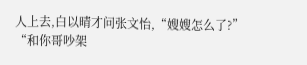人上去,白以晴才问张文怡,“嫂嫂怎么了?”
“和你哥吵架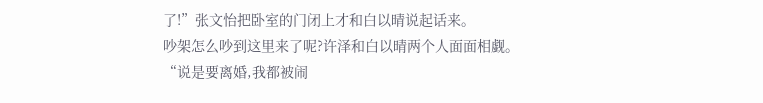了!”张文怡把卧室的门闭上才和白以晴说起话来。
吵架怎么吵到这里来了呢?许泽和白以晴两个人面面相觑。
“说是要离婚,我都被闹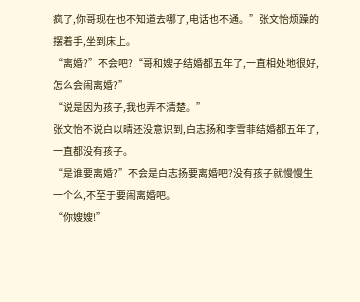疯了,你哥现在也不知道去哪了,电话也不通。”张文怡烦躁的摆着手,坐到床上。
“离婚?”不会吧?“哥和嫂子结婚都五年了,一直相处地很好,怎么会闹离婚?”
“说是因为孩子,我也弄不清楚。”
张文怡不说白以晴还没意识到,白志扬和李雪菲结婚都五年了,一直都没有孩子。
“是谁要离婚?”不会是白志扬要离婚吧?没有孩子就慢慢生一个么,不至于要闹离婚吧。
“你嫂嫂!”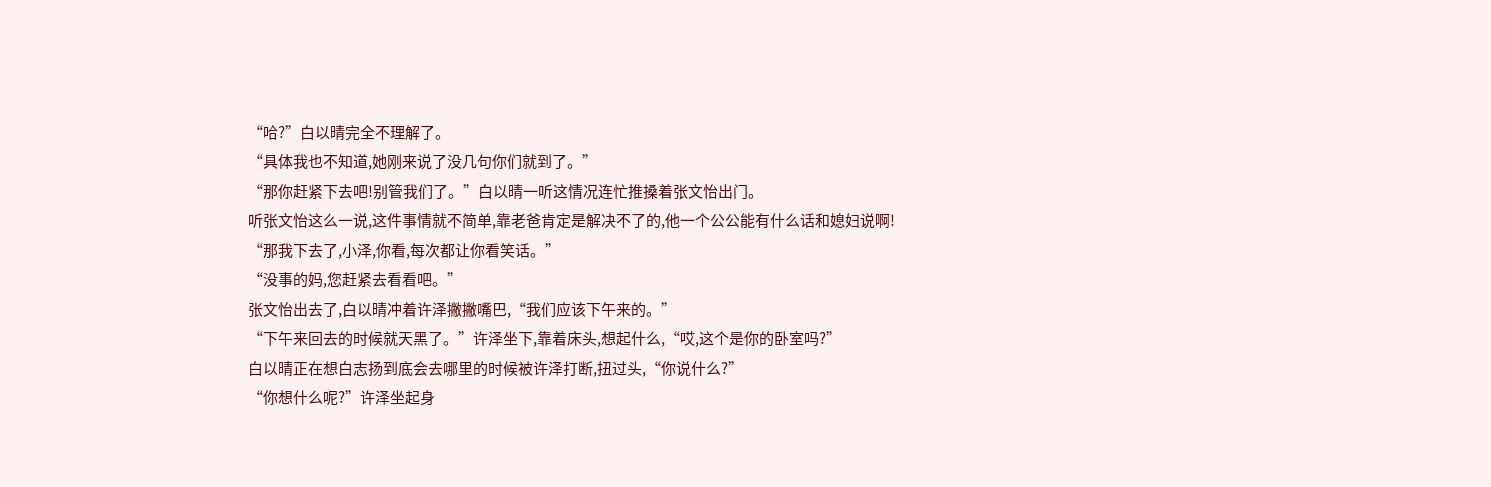“哈?”白以晴完全不理解了。
“具体我也不知道,她刚来说了没几句你们就到了。”
“那你赶紧下去吧!别管我们了。”白以晴一听这情况连忙推搡着张文怡出门。
听张文怡这么一说,这件事情就不简单,靠老爸肯定是解决不了的,他一个公公能有什么话和媳妇说啊!
“那我下去了,小泽,你看,每次都让你看笑话。”
“没事的妈,您赶紧去看看吧。”
张文怡出去了,白以晴冲着许泽撇撇嘴巴,“我们应该下午来的。”
“下午来回去的时候就天黑了。”许泽坐下,靠着床头,想起什么,“哎,这个是你的卧室吗?”
白以晴正在想白志扬到底会去哪里的时候被许泽打断,扭过头,“你说什么?”
“你想什么呢?”许泽坐起身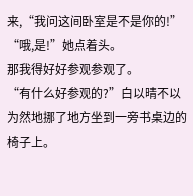来,“我问这间卧室是不是你的!”
“哦,是!”她点着头。
那我得好好参观参观了。
“有什么好参观的?”白以晴不以为然地挪了地方坐到一旁书桌边的椅子上。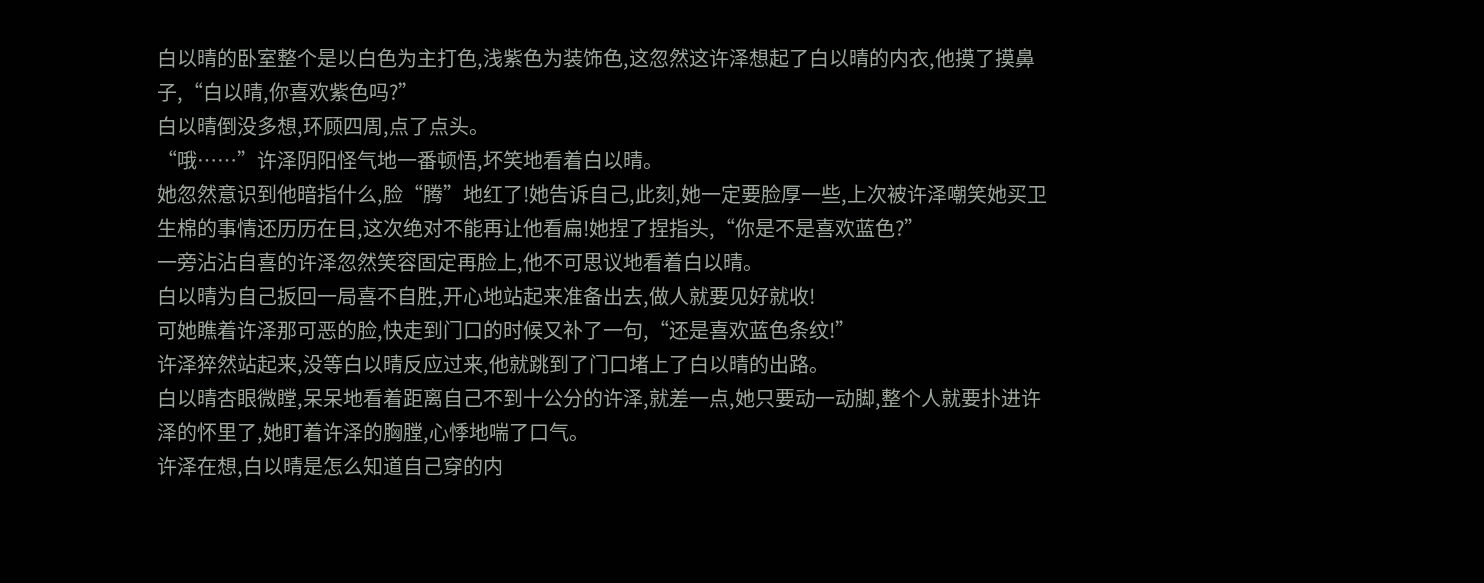白以晴的卧室整个是以白色为主打色,浅紫色为装饰色,这忽然这许泽想起了白以晴的内衣,他摸了摸鼻子,“白以晴,你喜欢紫色吗?”
白以晴倒没多想,环顾四周,点了点头。
“哦……”许泽阴阳怪气地一番顿悟,坏笑地看着白以晴。
她忽然意识到他暗指什么,脸“腾”地红了!她告诉自己,此刻,她一定要脸厚一些,上次被许泽嘲笑她买卫生棉的事情还历历在目,这次绝对不能再让他看扁!她捏了捏指头,“你是不是喜欢蓝色?”
一旁沾沾自喜的许泽忽然笑容固定再脸上,他不可思议地看着白以晴。
白以晴为自己扳回一局喜不自胜,开心地站起来准备出去,做人就要见好就收!
可她瞧着许泽那可恶的脸,快走到门口的时候又补了一句,“还是喜欢蓝色条纹!”
许泽猝然站起来,没等白以晴反应过来,他就跳到了门口堵上了白以晴的出路。
白以晴杏眼微瞠,呆呆地看着距离自己不到十公分的许泽,就差一点,她只要动一动脚,整个人就要扑进许泽的怀里了,她盯着许泽的胸膛,心悸地喘了口气。
许泽在想,白以晴是怎么知道自己穿的内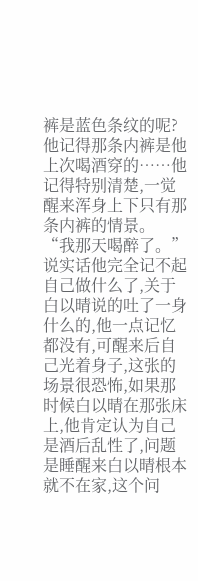裤是蓝色条纹的呢?他记得那条内裤是他上次喝酒穿的……他记得特别清楚,一觉醒来浑身上下只有那条内裤的情景。
“我那天喝醉了。”说实话他完全记不起自己做什么了,关于白以晴说的吐了一身什么的,他一点记忆都没有,可醒来后自己光着身子,这张的场景很恐怖,如果那时候白以晴在那张床上,他肯定认为自己是酒后乱性了,问题是睡醒来白以晴根本就不在家,这个问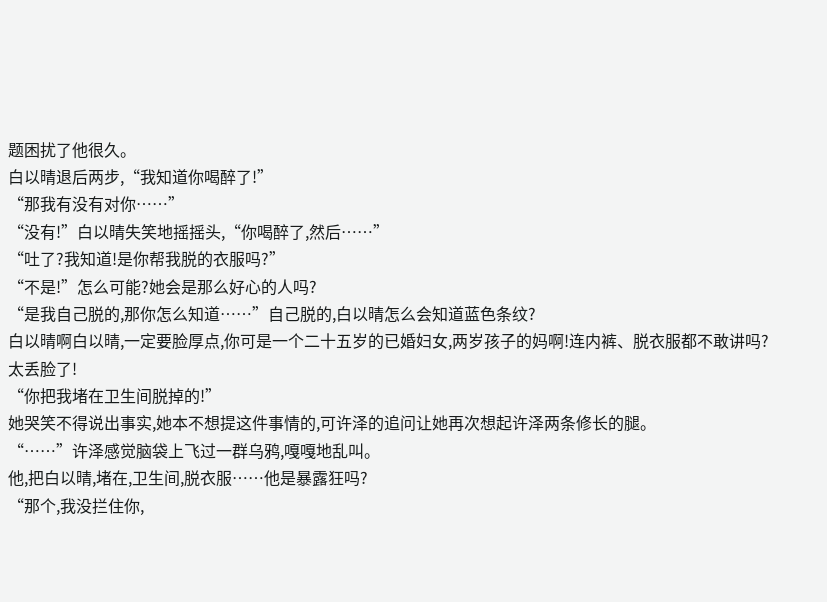题困扰了他很久。
白以晴退后两步,“我知道你喝醉了!”
“那我有没有对你……”
“没有!”白以晴失笑地摇摇头,“你喝醉了,然后……”
“吐了?我知道!是你帮我脱的衣服吗?”
“不是!”怎么可能?她会是那么好心的人吗?
“是我自己脱的,那你怎么知道……”自己脱的,白以晴怎么会知道蓝色条纹?
白以晴啊白以晴,一定要脸厚点,你可是一个二十五岁的已婚妇女,两岁孩子的妈啊!连内裤、脱衣服都不敢讲吗?太丢脸了!
“你把我堵在卫生间脱掉的!”
她哭笑不得说出事实,她本不想提这件事情的,可许泽的追问让她再次想起许泽两条修长的腿。
“……”许泽感觉脑袋上飞过一群乌鸦,嘎嘎地乱叫。
他,把白以晴,堵在,卫生间,脱衣服……他是暴露狂吗?
“那个,我没拦住你,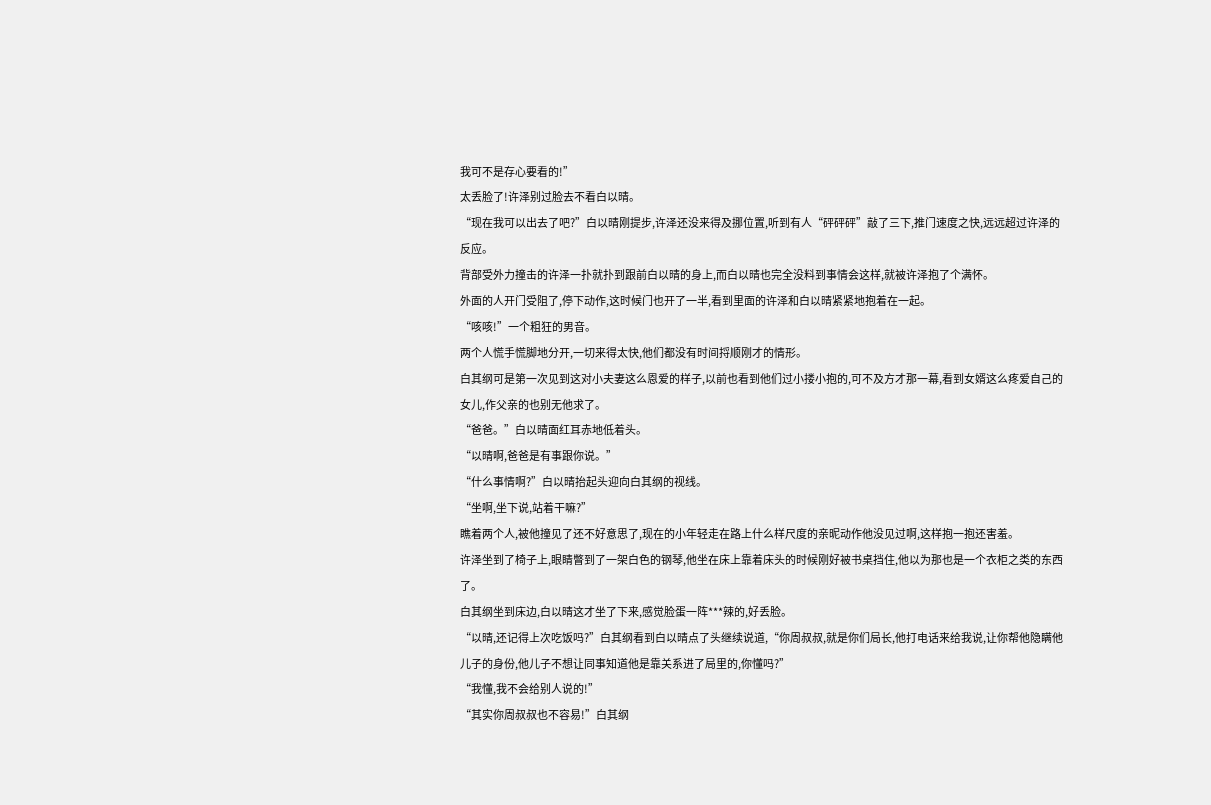我可不是存心要看的!”
太丢脸了!许泽别过脸去不看白以晴。
“现在我可以出去了吧?”白以晴刚提步,许泽还没来得及挪位置,听到有人“砰砰砰”敲了三下,推门速度之快,远远超过许泽的反应。
背部受外力撞击的许泽一扑就扑到跟前白以晴的身上,而白以晴也完全没料到事情会这样,就被许泽抱了个满怀。
外面的人开门受阻了,停下动作,这时候门也开了一半,看到里面的许泽和白以晴紧紧地抱着在一起。
“咳咳!”一个粗狂的男音。
两个人慌手慌脚地分开,一切来得太快,他们都没有时间捋顺刚才的情形。
白其纲可是第一次见到这对小夫妻这么恩爱的样子,以前也看到他们过小搂小抱的,可不及方才那一幕,看到女婿这么疼爱自己的女儿,作父亲的也别无他求了。
“爸爸。”白以晴面红耳赤地低着头。
“以晴啊,爸爸是有事跟你说。”
“什么事情啊?”白以晴抬起头迎向白其纲的视线。
“坐啊,坐下说,站着干嘛?”
瞧着两个人,被他撞见了还不好意思了,现在的小年轻走在路上什么样尺度的亲昵动作他没见过啊,这样抱一抱还害羞。
许泽坐到了椅子上,眼睛瞥到了一架白色的钢琴,他坐在床上靠着床头的时候刚好被书桌挡住,他以为那也是一个衣柜之类的东西了。
白其纲坐到床边,白以晴这才坐了下来,感觉脸蛋一阵***辣的,好丢脸。
“以晴,还记得上次吃饭吗?”白其纲看到白以晴点了头继续说道,“你周叔叔,就是你们局长,他打电话来给我说,让你帮他隐瞒他儿子的身份,他儿子不想让同事知道他是靠关系进了局里的,你懂吗?”
“我懂,我不会给别人说的!”
“其实你周叔叔也不容易!”白其纲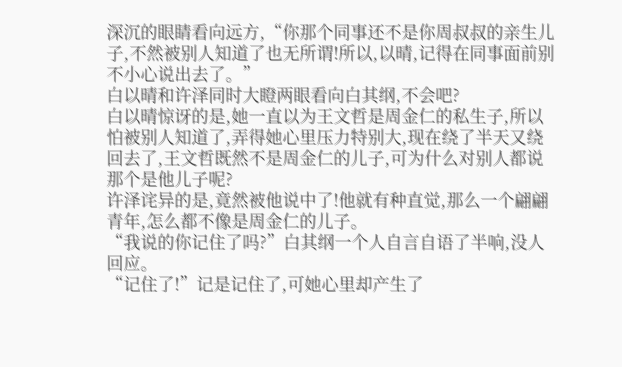深沉的眼睛看向远方,“你那个同事还不是你周叔叔的亲生儿子,不然被别人知道了也无所谓!所以,以晴,记得在同事面前别不小心说出去了。”
白以晴和许泽同时大瞪两眼看向白其纲,不会吧?
白以晴惊讶的是,她一直以为王文哲是周金仁的私生子,所以怕被别人知道了,弄得她心里压力特别大,现在绕了半天又绕回去了,王文哲既然不是周金仁的儿子,可为什么对别人都说那个是他儿子呢?
许泽诧异的是,竟然被他说中了!他就有种直觉,那么一个翩翩青年,怎么都不像是周金仁的儿子。
“我说的你记住了吗?”白其纲一个人自言自语了半响,没人回应。
“记住了!”记是记住了,可她心里却产生了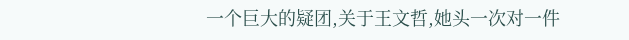一个巨大的疑团,关于王文哲,她头一次对一件